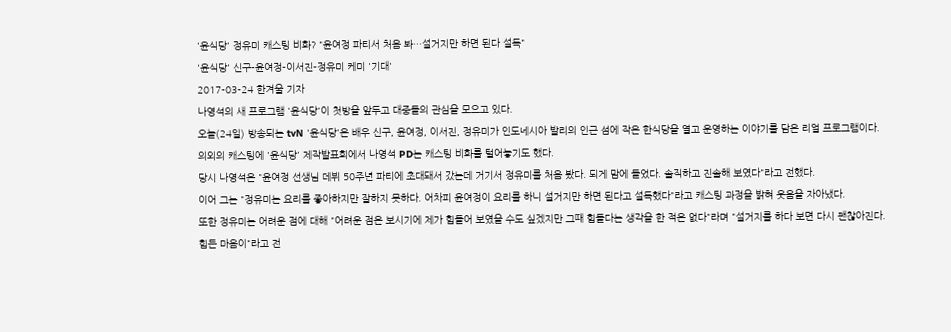'윤식당' 정유미 캐스팅 비화? "윤여정 파티서 처음 봐…설거지만 하면 된다 설득"
'윤식당' 신구-윤여정-이서진-정유미 케미 '기대'
2017-03-24 한겨울 기자
나영석의 새 프로그램 '윤식당'이 첫방을 앞두고 대중들의 관심을 모으고 있다.
오늘(24일) 방송되는 tvN '윤식당'은 배우 신구, 윤여정, 이서진, 정유미가 인도네시아 발리의 인근 섬에 작은 한식당을 열고 운영하는 이야기를 담은 리얼 프로그램이다.
의외의 캐스팅에 '윤식당' 제작발표회에서 나영석 PD는 캐스팅 비화를 털어놓기도 했다.
당시 나영석은 "윤여정 선생님 데뷔 50주년 파티에 초대돼서 갔는데 거기서 정유미를 처음 봤다. 되게 맘에 들었다. 솔직하고 진솔해 보였다"라고 전했다.
이어 그는 "정유미는 요리를 좋아하지만 잘하지 못하다. 어차피 윤여정이 요리를 하니 설거지만 하면 된다고 설득했다"라고 캐스팅 과정을 밝혀 웃음을 자아냈다.
또한 정유미는 어려운 점에 대해 "어려운 점은 보시기에 제가 힘들어 보였을 수도 싶겠지만 그때 힘들다는 생각을 한 적은 없다"라며 "설거지를 하다 보면 다시 괜찮아진다. 힘든 마음이"라고 전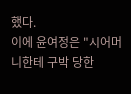했다.
이에 윤여정은 "시어머니한테 구박 당한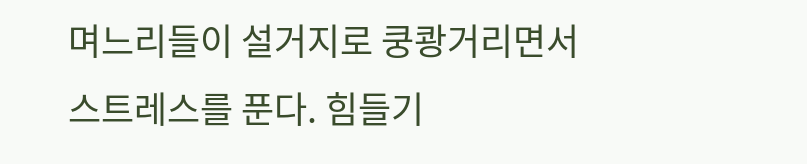며느리들이 설거지로 쿵쾅거리면서 스트레스를 푼다. 힘들기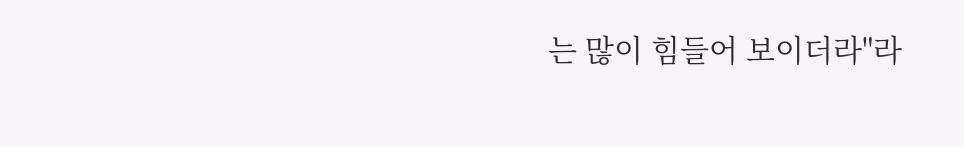는 많이 힘들어 보이더라"라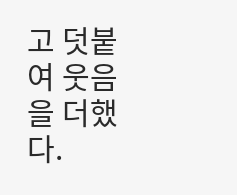고 덧붙여 웃음을 더했다.